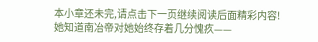本小章还未完,请点击下一页继续阅读后面精彩内容!
她知道南冶帝对她始终存着几分愧疚——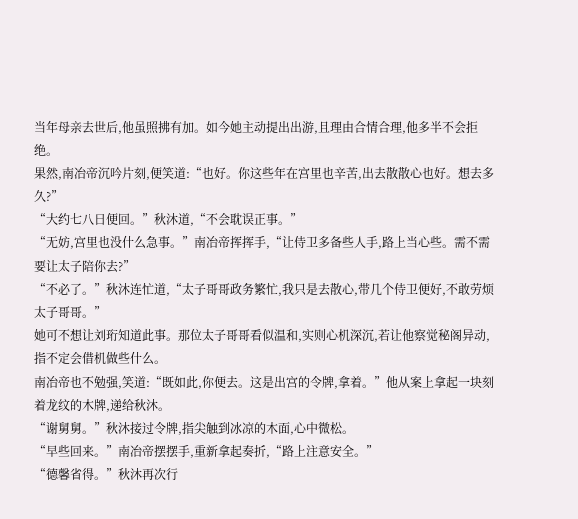当年母亲去世后,他虽照拂有加。如今她主动提出出游,且理由合情合理,他多半不会拒绝。
果然,南冶帝沉吟片刻,便笑道:“也好。你这些年在宫里也辛苦,出去散散心也好。想去多久?”
“大约七八日便回。”秋沐道,“不会耽误正事。”
“无妨,宫里也没什么急事。”南冶帝挥挥手,“让侍卫多备些人手,路上当心些。需不需要让太子陪你去?”
“不必了。”秋沐连忙道,“太子哥哥政务繁忙,我只是去散心,带几个侍卫便好,不敢劳烦太子哥哥。”
她可不想让刘珩知道此事。那位太子哥哥看似温和,实则心机深沉,若让他察觉秘阁异动,指不定会借机做些什么。
南冶帝也不勉强,笑道:“既如此,你便去。这是出宫的令牌,拿着。”他从案上拿起一块刻着龙纹的木牌,递给秋沐。
“谢舅舅。”秋沐接过令牌,指尖触到冰凉的木面,心中微松。
“早些回来。”南冶帝摆摆手,重新拿起奏折,“路上注意安全。”
“德馨省得。”秋沐再次行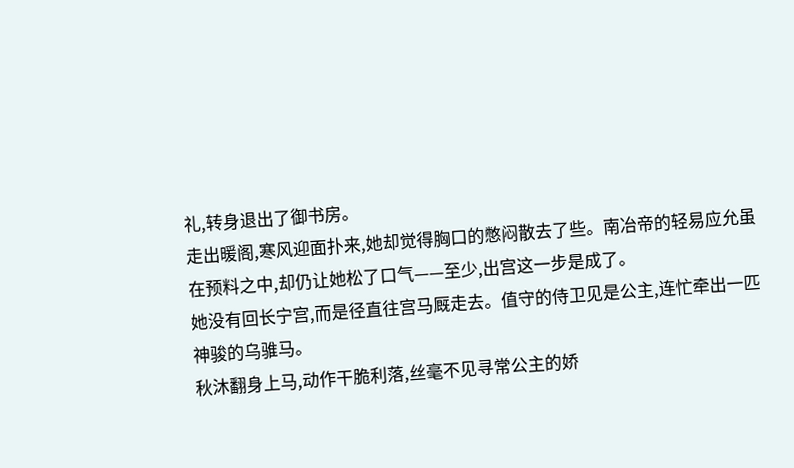礼,转身退出了御书房。
走出暖阁,寒风迎面扑来,她却觉得胸口的憋闷散去了些。南冶帝的轻易应允虽在预料之中,却仍让她松了口气——至少,出宫这一步是成了。
她没有回长宁宫,而是径直往宫马厩走去。值守的侍卫见是公主,连忙牵出一匹神骏的乌骓马。
秋沐翻身上马,动作干脆利落,丝毫不见寻常公主的娇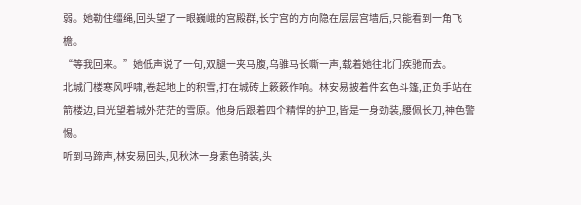弱。她勒住缰绳,回头望了一眼巍峨的宫殿群,长宁宫的方向隐在层层宫墙后,只能看到一角飞檐。
“等我回来。”她低声说了一句,双腿一夹马腹,乌骓马长嘶一声,载着她往北门疾驰而去。
北城门楼寒风呼啸,卷起地上的积雪,打在城砖上簌簌作响。林安易披着件玄色斗篷,正负手站在箭楼边,目光望着城外茫茫的雪原。他身后跟着四个精悍的护卫,皆是一身劲装,腰佩长刀,神色警惕。
听到马蹄声,林安易回头,见秋沐一身素色骑装,头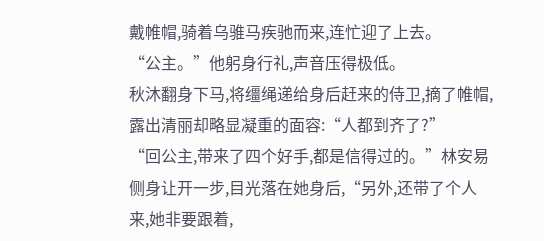戴帷帽,骑着乌骓马疾驰而来,连忙迎了上去。
“公主。”他躬身行礼,声音压得极低。
秋沐翻身下马,将缰绳递给身后赶来的侍卫,摘了帷帽,露出清丽却略显凝重的面容:“人都到齐了?”
“回公主,带来了四个好手,都是信得过的。”林安易侧身让开一步,目光落在她身后,“另外,还带了个人来,她非要跟着,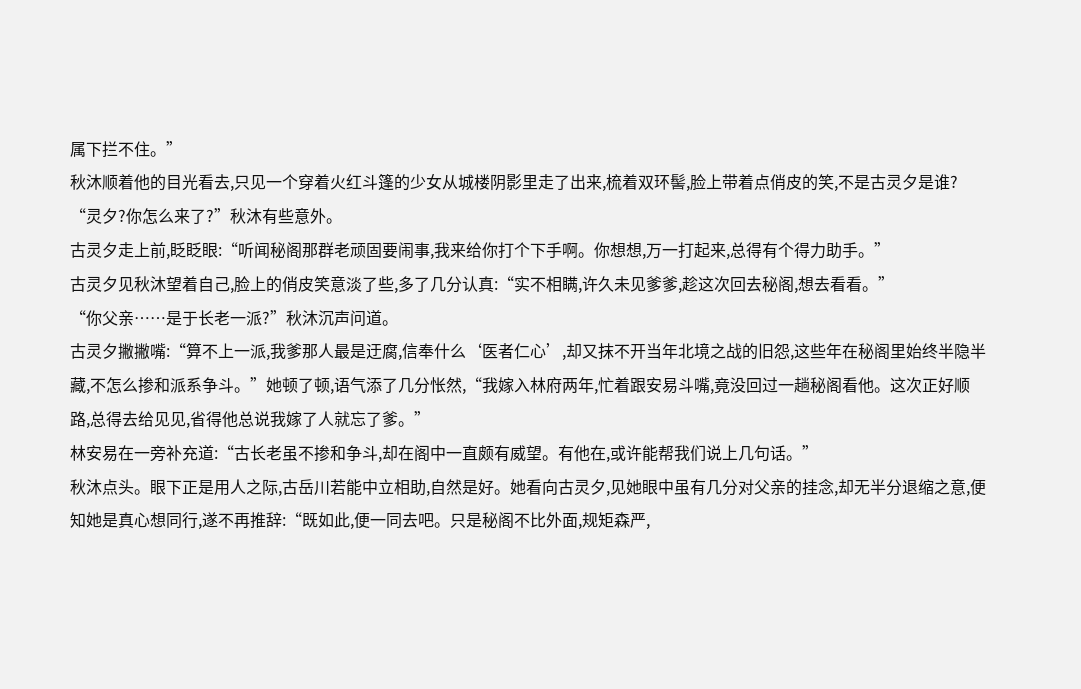属下拦不住。”
秋沐顺着他的目光看去,只见一个穿着火红斗篷的少女从城楼阴影里走了出来,梳着双环髻,脸上带着点俏皮的笑,不是古灵夕是谁?
“灵夕?你怎么来了?”秋沐有些意外。
古灵夕走上前,眨眨眼:“听闻秘阁那群老顽固要闹事,我来给你打个下手啊。你想想,万一打起来,总得有个得力助手。”
古灵夕见秋沐望着自己,脸上的俏皮笑意淡了些,多了几分认真:“实不相瞒,许久未见爹爹,趁这次回去秘阁,想去看看。”
“你父亲……是于长老一派?”秋沐沉声问道。
古灵夕撇撇嘴:“算不上一派,我爹那人最是迂腐,信奉什么‘医者仁心’,却又抹不开当年北境之战的旧怨,这些年在秘阁里始终半隐半藏,不怎么掺和派系争斗。”她顿了顿,语气添了几分怅然,“我嫁入林府两年,忙着跟安易斗嘴,竟没回过一趟秘阁看他。这次正好顺路,总得去给见见,省得他总说我嫁了人就忘了爹。”
林安易在一旁补充道:“古长老虽不掺和争斗,却在阁中一直颇有威望。有他在,或许能帮我们说上几句话。”
秋沐点头。眼下正是用人之际,古岳川若能中立相助,自然是好。她看向古灵夕,见她眼中虽有几分对父亲的挂念,却无半分退缩之意,便知她是真心想同行,遂不再推辞:“既如此,便一同去吧。只是秘阁不比外面,规矩森严,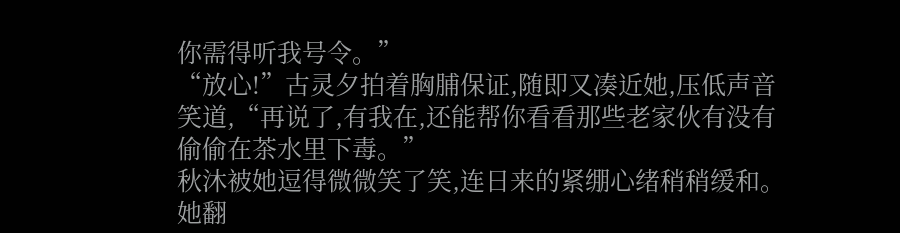你需得听我号令。”
“放心!”古灵夕拍着胸脯保证,随即又凑近她,压低声音笑道,“再说了,有我在,还能帮你看看那些老家伙有没有偷偷在茶水里下毒。”
秋沐被她逗得微微笑了笑,连日来的紧绷心绪稍稍缓和。她翻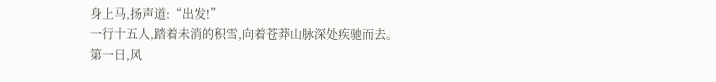身上马,扬声道:“出发!”
一行十五人,踏着未消的积雪,向着苍莽山脉深处疾驰而去。
第一日,风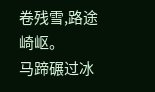卷残雪,路途崎岖。
马蹄碾过冰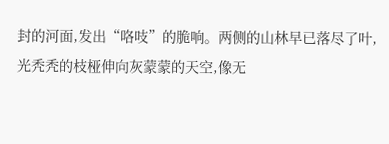封的河面,发出“咯吱”的脆响。两侧的山林早已落尽了叶,光秃秃的枝桠伸向灰蒙蒙的天空,像无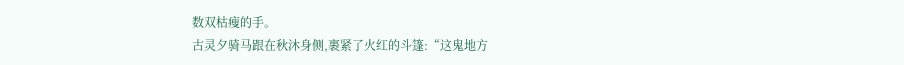数双枯瘦的手。
古灵夕骑马跟在秋沐身侧,裹紧了火红的斗篷:“这鬼地方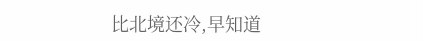比北境还冷,早知道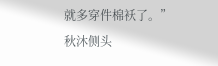就多穿件棉袄了。”
秋沐侧头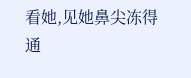看她,见她鼻尖冻得通